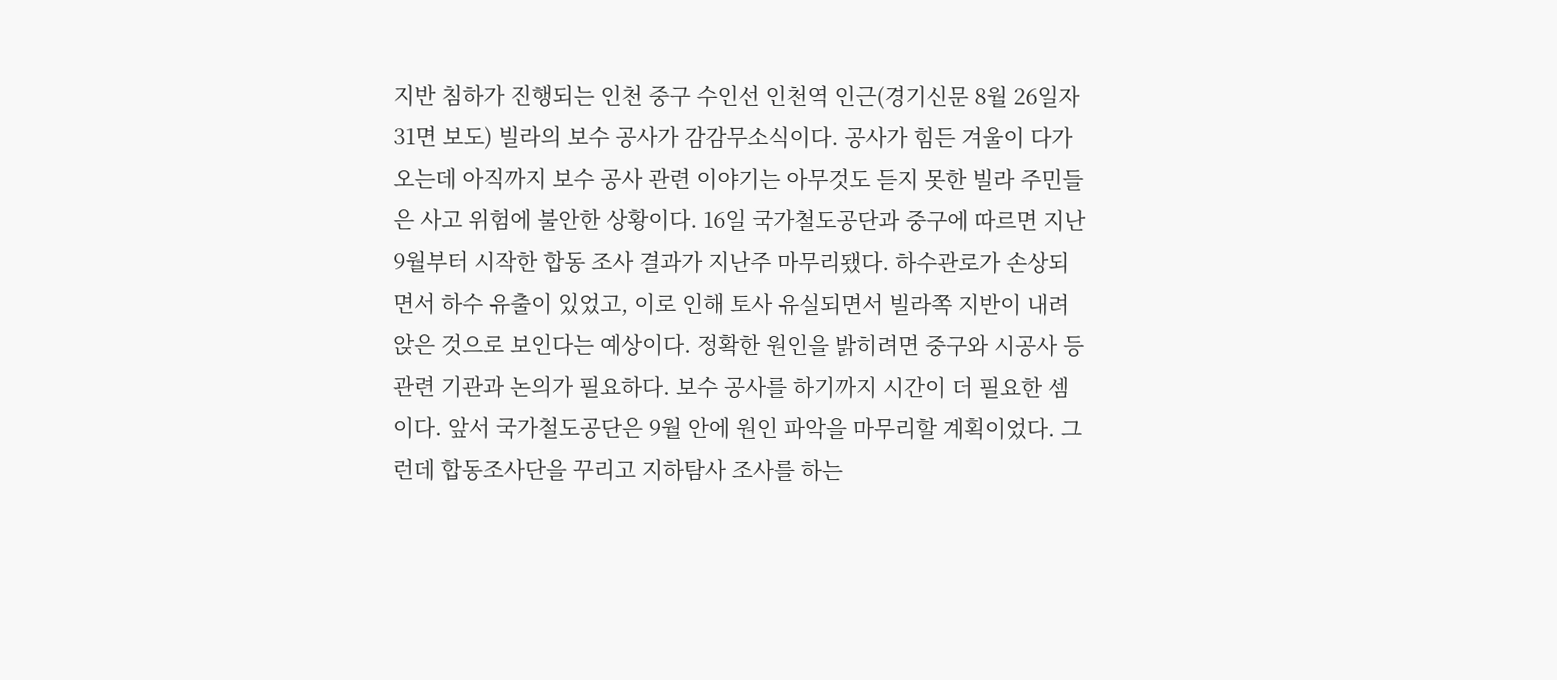지반 침하가 진행되는 인천 중구 수인선 인천역 인근(경기신문 8월 26일자 31면 보도) 빌라의 보수 공사가 감감무소식이다. 공사가 힘든 겨울이 다가오는데 아직까지 보수 공사 관련 이야기는 아무것도 듣지 못한 빌라 주민들은 사고 위험에 불안한 상황이다. 16일 국가철도공단과 중구에 따르면 지난 9월부터 시작한 합동 조사 결과가 지난주 마무리됐다. 하수관로가 손상되면서 하수 유출이 있었고, 이로 인해 토사 유실되면서 빌라쪽 지반이 내려앉은 것으로 보인다는 예상이다. 정확한 원인을 밝히려면 중구와 시공사 등 관련 기관과 논의가 필요하다. 보수 공사를 하기까지 시간이 더 필요한 셈이다. 앞서 국가철도공단은 9월 안에 원인 파악을 마무리할 계획이었다. 그런데 합동조사단을 꾸리고 지하탐사 조사를 하는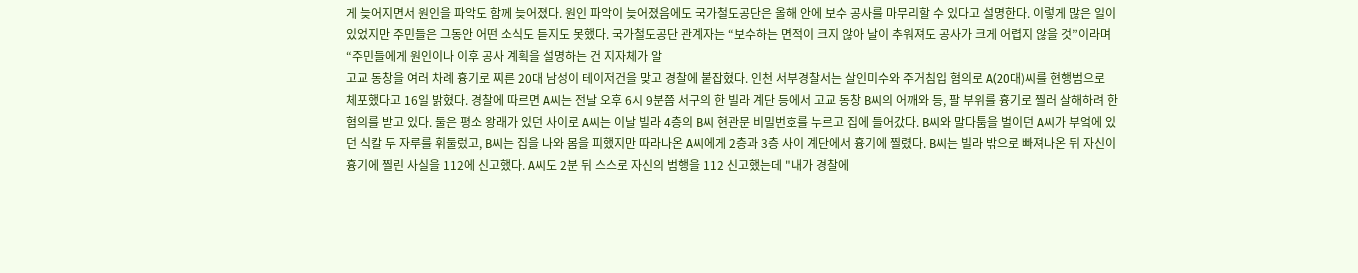게 늦어지면서 원인을 파악도 함께 늦어졌다. 원인 파악이 늦어졌음에도 국가철도공단은 올해 안에 보수 공사를 마무리할 수 있다고 설명한다. 이렇게 많은 일이 있었지만 주민들은 그동안 어떤 소식도 듣지도 못했다. 국가철도공단 관계자는 “보수하는 면적이 크지 않아 날이 추워져도 공사가 크게 어렵지 않을 것”이라며 “주민들에게 원인이나 이후 공사 계획을 설명하는 건 지자체가 알
고교 동창을 여러 차례 흉기로 찌른 20대 남성이 테이저건을 맞고 경찰에 붙잡혔다. 인천 서부경찰서는 살인미수와 주거침입 혐의로 A(20대)씨를 현행범으로 체포했다고 16일 밝혔다. 경찰에 따르면 A씨는 전날 오후 6시 9분쯤 서구의 한 빌라 계단 등에서 고교 동창 B씨의 어깨와 등, 팔 부위를 흉기로 찔러 살해하려 한 혐의를 받고 있다. 둘은 평소 왕래가 있던 사이로 A씨는 이날 빌라 4층의 B씨 현관문 비밀번호를 누르고 집에 들어갔다. B씨와 말다툼을 벌이던 A씨가 부엌에 있던 식칼 두 자루를 휘둘렀고, B씨는 집을 나와 몸을 피했지만 따라나온 A씨에게 2층과 3층 사이 계단에서 흉기에 찔렸다. B씨는 빌라 밖으로 빠져나온 뒤 자신이 흉기에 찔린 사실을 112에 신고했다. A씨도 2분 뒤 스스로 자신의 범행을 112 신고했는데 "내가 경찰에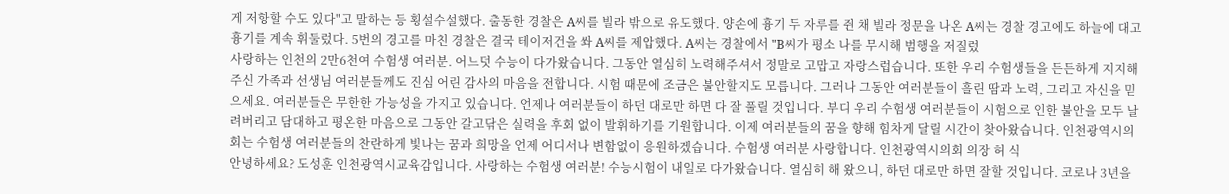게 저항할 수도 있다"고 말하는 등 횡설수설했다. 출동한 경찰은 A씨를 빌라 밖으로 유도했다. 양손에 흉기 두 자루를 쥔 채 빌라 정문을 나온 A씨는 경찰 경고에도 하늘에 대고 흉기를 계속 휘둘렀다. 5번의 경고를 마친 경찰은 결국 테이저건을 쏴 A씨를 제압했다. A씨는 경찰에서 "B씨가 평소 나를 무시해 범행을 저질렀
사랑하는 인천의 2만6천여 수험생 여러분. 어느덧 수능이 다가왔습니다. 그동안 열심히 노력해주셔서 정말로 고맙고 자랑스럽습니다. 또한 우리 수험생들을 든든하게 지지해주신 가족과 선생님 여러분들께도 진심 어린 감사의 마음을 전합니다. 시험 때문에 조금은 불안할지도 모릅니다. 그러나 그동안 여러분들이 흘린 땀과 노력, 그리고 자신을 믿으세요. 여러분들은 무한한 가능성을 가지고 있습니다. 언제나 여러분들이 하던 대로만 하면 다 잘 풀릴 것입니다. 부디 우리 수험생 여러분들이 시험으로 인한 불안을 모두 날려버리고 담대하고 평온한 마음으로 그동안 갈고닦은 실력을 후회 없이 발휘하기를 기원합니다. 이제 여러분들의 꿈을 향해 힘차게 달릴 시간이 찾아왔습니다. 인천광역시의회는 수험생 여러분들의 찬란하게 빛나는 꿈과 희망을 언제 어디서나 변함없이 응원하겠습니다. 수험생 여러분 사랑합니다. 인천광역시의회 의장 허 식
안녕하세요? 도성훈 인천광역시교육감입니다. 사랑하는 수험생 여러분! 수능시험이 내일로 다가왔습니다. 열심히 해 왔으니, 하던 대로만 하면 잘할 것입니다. 코로나 3년을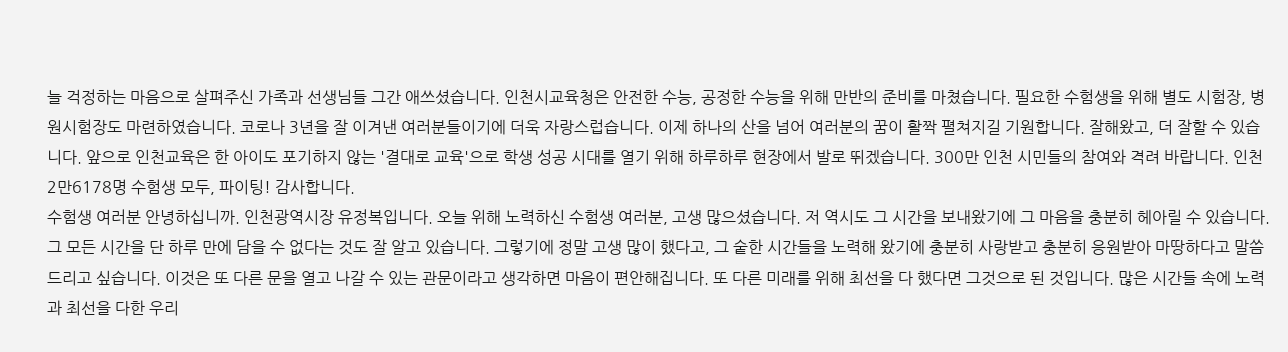늘 걱정하는 마음으로 살펴주신 가족과 선생님들 그간 애쓰셨습니다. 인천시교육청은 안전한 수능, 공정한 수능을 위해 만반의 준비를 마쳤습니다. 필요한 수험생을 위해 별도 시험장, 병원시험장도 마련하였습니다. 코로나 3년을 잘 이겨낸 여러분들이기에 더욱 자랑스럽습니다. 이제 하나의 산을 넘어 여러분의 꿈이 활짝 펼쳐지길 기원합니다. 잘해왔고, 더 잘할 수 있습니다. 앞으로 인천교육은 한 아이도 포기하지 않는 '결대로 교육'으로 학생 성공 시대를 열기 위해 하루하루 현장에서 발로 뛰겠습니다. 300만 인천 시민들의 참여와 격려 바랍니다. 인천 2만6178명 수험생 모두, 파이팅! 감사합니다.
수험생 여러분 안녕하십니까. 인천광역시장 유정복입니다. 오늘 위해 노력하신 수험생 여러분, 고생 많으셨습니다. 저 역시도 그 시간을 보내왔기에 그 마음을 충분히 헤아릴 수 있습니다. 그 모든 시간을 단 하루 만에 담을 수 없다는 것도 잘 알고 있습니다. 그렇기에 정말 고생 많이 했다고, 그 숱한 시간들을 노력해 왔기에 충분히 사랑받고 충분히 응원받아 마땅하다고 말씀드리고 싶습니다. 이것은 또 다른 문을 열고 나갈 수 있는 관문이라고 생각하면 마음이 편안해집니다. 또 다른 미래를 위해 최선을 다 했다면 그것으로 된 것입니다. 많은 시간들 속에 노력과 최선을 다한 우리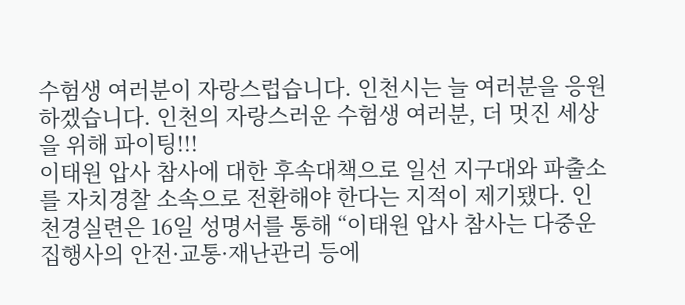수험생 여러분이 자랑스럽습니다. 인천시는 늘 여러분을 응원하겠습니다. 인천의 자랑스러운 수험생 여러분, 더 멋진 세상을 위해 파이팅!!!
이태원 압사 참사에 대한 후속대책으로 일선 지구대와 파출소를 자치경찰 소속으로 전환해야 한다는 지적이 제기됐다. 인천경실련은 16일 성명서를 통해 “이태원 압사 참사는 다중운집행사의 안전·교통·재난관리 등에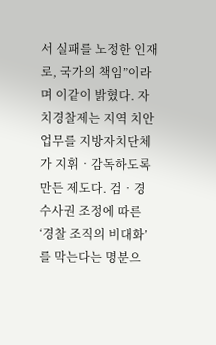서 실패를 노정한 인재로, 국가의 책임”이라며 이같이 밝혔다. 자치경찰제는 지역 치안 업무를 지방자치단체가 지휘‧감독하도록 만든 제도다. 검‧경 수사권 조정에 따른 ‘경찰 조직의 비대화’를 막는다는 명분으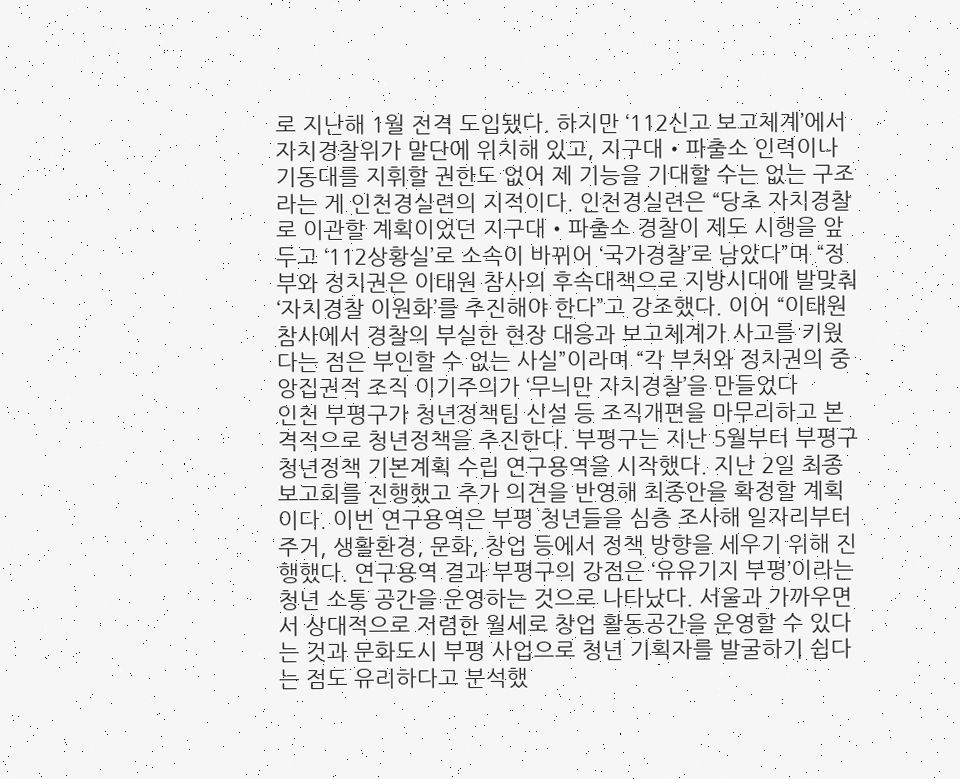로 지난해 1월 전격 도입됐다. 하지만 ‘112신고 보고체계’에서 자치경찰위가 말단에 위치해 있고, 지구대‧파출소 인력이나 기동대를 지휘할 권한도 없어 제 기능을 기대할 수는 없는 구조라는 게 인천경실련의 지적이다. 인천경실련은 “당초 자치경찰로 이관할 계획이었던 지구대‧파출소 경찰이 제도 시행을 앞두고 ‘112상황실’로 소속이 바뀌어 ‘국가경찰’로 남았다”며 “정부와 정치권은 이태원 참사의 후속대책으로 지방시대에 발맞춰 ‘자치경찰 이원화’를 추진해야 한다”고 강조했다. 이어 “이태원 참사에서 경찰의 부실한 현장 대응과 보고체계가 사고를 키웠다는 점은 부인할 수 없는 사실”이라며 “각 부처와 정치권의 중앙집권적 조직 이기주의가 ‘무늬만 자치경찰’을 만들었다
인천 부평구가 청년정책팀 신설 등 조직개편을 마무리하고 본격적으로 청년정책을 추진한다. 부평구는 지난 5월부터 부평구 청년정책 기본계획 수립 연구용역을 시작했다. 지난 2일 최종보고회를 진행했고 추가 의견을 반영해 최종안을 확정할 계획이다. 이번 연구용역은 부평 청년들을 심층 조사해 일자리부터 주거, 생활환경, 문화, 창업 등에서 정책 방향을 세우기 위해 진행했다. 연구용역 결과 부평구의 강점은 ‘유유기지 부평’이라는 청년 소통 공간을 운영하는 것으로 나타났다. 서울과 가까우면서 상대적으로 저렴한 월세로 창업 활동공간을 운영할 수 있다는 것과 문화도시 부평 사업으로 청년 기획자를 발굴하기 쉽다는 점도 유리하다고 분석했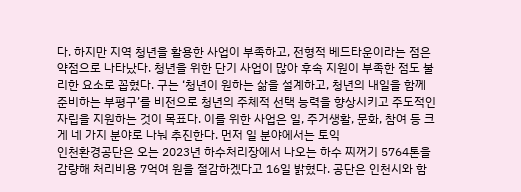다. 하지만 지역 청년을 활용한 사업이 부족하고, 전형적 베드타운이라는 점은 약점으로 나타났다. 청년을 위한 단기 사업이 많아 후속 지원이 부족한 점도 불리한 요소로 꼽혔다. 구는 ‘청년이 원하는 삶을 설계하고, 청년의 내일을 함께 준비하는 부평구’를 비전으로 청년의 주체적 선택 능력을 향상시키고 주도적인 자립을 지원하는 것이 목표다. 이를 위한 사업은 일, 주거생활, 문화, 참여 등 크게 네 가지 분야로 나눠 추진한다. 먼저 일 분야에서는 토익
인천환경공단은 오는 2023년 하수처리장에서 나오는 하수 찌꺼기 5764톤을 감량해 처리비용 7억여 원을 절감하겠다고 16일 밝혔다. 공단은 인천시와 함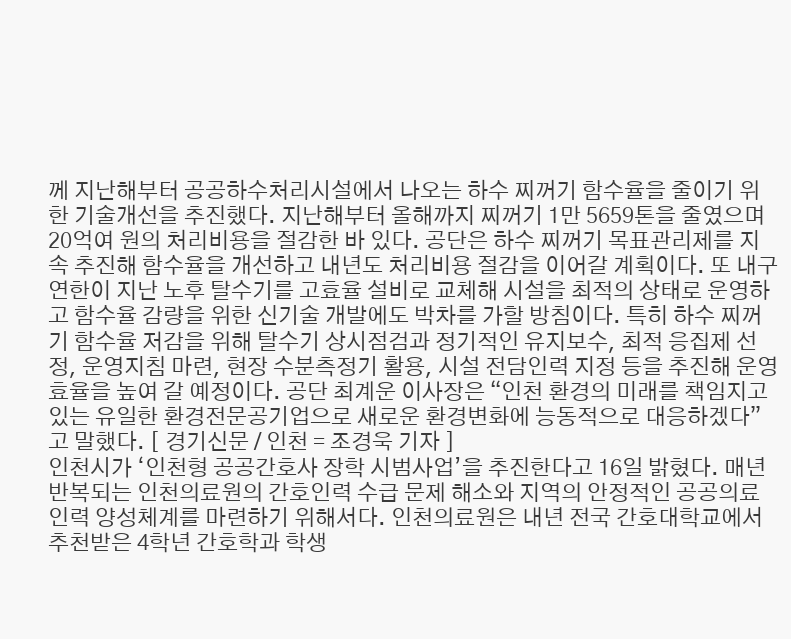께 지난해부터 공공하수처리시설에서 나오는 하수 찌꺼기 함수율을 줄이기 위한 기술개선을 추진했다. 지난해부터 올해까지 찌꺼기 1만 5659톤을 줄였으며 20억여 원의 처리비용을 절감한 바 있다. 공단은 하수 찌꺼기 목표관리제를 지속 추진해 함수율을 개선하고 내년도 처리비용 절감을 이어갈 계획이다. 또 내구연한이 지난 노후 탈수기를 고효율 설비로 교체해 시설을 최적의 상태로 운영하고 함수율 감량을 위한 신기술 개발에도 박차를 가할 방침이다. 특히 하수 찌꺼기 함수율 저감을 위해 탈수기 상시점검과 정기적인 유지보수, 최적 응집제 선정, 운영지침 마련, 현장 수분측정기 활용, 시설 전담인력 지정 등을 추진해 운영효율을 높여 갈 예정이다. 공단 최계운 이사장은 “인천 환경의 미래를 책임지고 있는 유일한 환경전문공기업으로 새로운 환경변화에 능동적으로 대응하겠다”고 말했다. [ 경기신문 / 인천 = 조경욱 기자 ]
인천시가 ‘인천형 공공간호사 장학 시범사업’을 추진한다고 16일 밝혔다. 매년 반복되는 인천의료원의 간호인력 수급 문제 해소와 지역의 안정적인 공공의료 인력 양성체계를 마련하기 위해서다. 인천의료원은 내년 전국 간호대학교에서 추천받은 4학년 간호학과 학생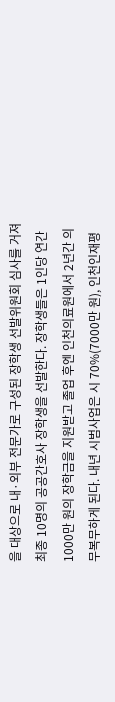을 대상으로 내·외부 전문가로 구성된 장학생 선발위원회 심사를 거져 최종 10명의 공공간호사 장학생을 선발한다. 장학생들은 1인당 연간 1000만 원의 장학금을 지원받고 졸업 후엔 인천의료원에서 2년간 의무복무하게 된다. 내년 시범사업은 시 70%(7000만 원), 인천인재평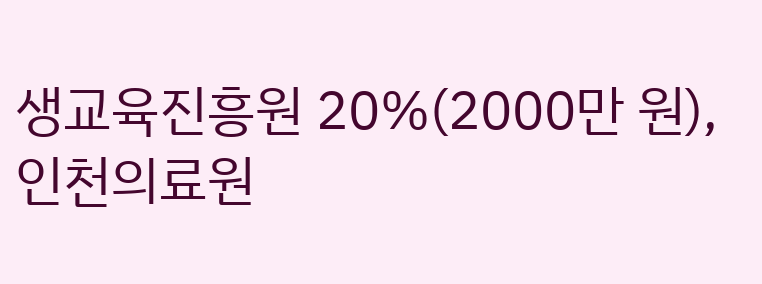생교육진흥원 20%(2000만 원), 인천의료원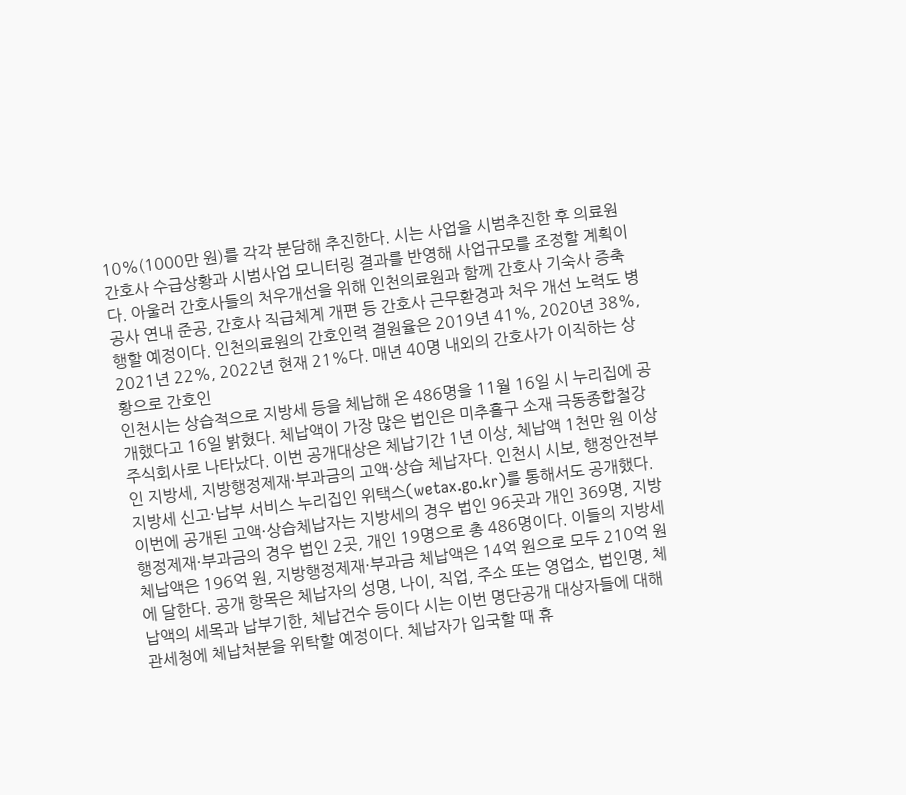10%(1000만 원)를 각각 분담해 추진한다. 시는 사업을 시범추진한 후 의료원 간호사 수급상황과 시범사업 모니터링 결과를 반영해 사업규모를 조정할 계획이다. 아울러 간호사들의 처우개선을 위해 인천의료원과 함께 간호사 기숙사 증축공사 연내 준공, 간호사 직급체계 개편 등 간호사 근무환경과 처우 개선 노력도 병행할 예정이다. 인천의료원의 간호인력 결원율은 2019년 41%, 2020년 38%, 2021년 22%, 2022년 현재 21%다. 매년 40명 내외의 간호사가 이직하는 상황으로 간호인
인천시는 상습적으로 지방세 등을 체납해 온 486명을 11월 16일 시 누리집에 공개했다고 16일 밝혔다. 체납액이 가장 많은 법인은 미추홀구 소재 극동종합철강주식회사로 나타났다. 이번 공개대상은 체납기간 1년 이상, 체납액 1천만 원 이상인 지방세, 지방행정제재·부과금의 고액·상습 체납자다. 인천시 시보, 행정안전부 지방세 신고·납부 서비스 누리집인 위택스(wetax.go.kr)를 통해서도 공개했다. 이번에 공개된 고액·상습체납자는 지방세의 경우 법인 96곳과 개인 369명, 지방행정제재·부과금의 경우 법인 2곳, 개인 19명으로 총 486명이다. 이들의 지방세 체납액은 196억 원, 지방행정제재·부과금 체납액은 14억 원으로 모두 210억 원에 달한다. 공개 항목은 체납자의 성명, 나이, 직업, 주소 또는 영업소, 법인명, 체납액의 세목과 납부기한, 체납건수 등이다 시는 이번 명단공개 대상자들에 대해 관세청에 체납처분을 위탁할 예정이다. 체납자가 입국할 때 휴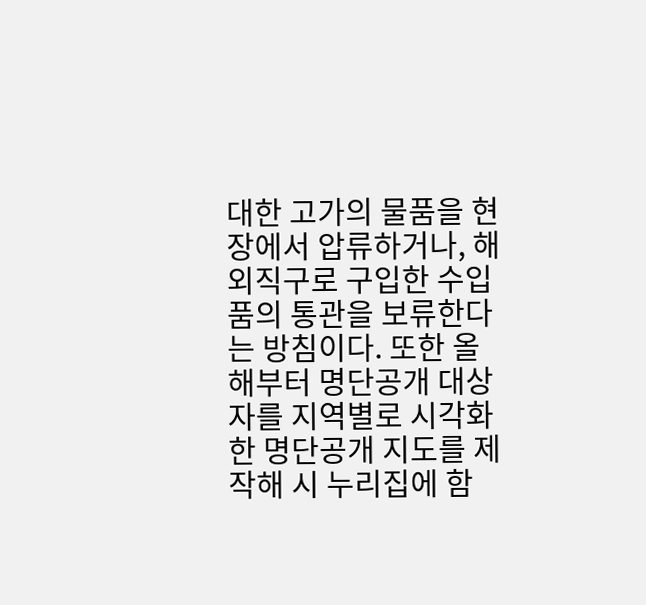대한 고가의 물품을 현장에서 압류하거나, 해외직구로 구입한 수입품의 통관을 보류한다는 방침이다. 또한 올해부터 명단공개 대상자를 지역별로 시각화한 명단공개 지도를 제작해 시 누리집에 함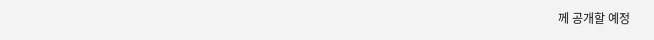께 공개할 예정